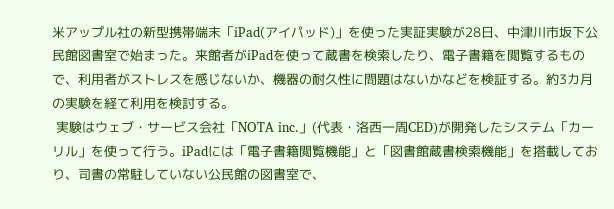米アップル社の新型携帯端末「iPad(アイパッド)」を使った実証実験が28日、中津川市坂下公民館図書室で始まった。来館者がiPadを使って蔵書を検索したり、電子書籍を閲覧するもので、利用者がストレスを感じないか、機器の耐久性に問題はないかなどを検証する。約3カ月の実験を経て利用を検討する。
 実験はウェブ・サービス会社「NOTA inc.」(代表・洛西一周CED)が開発したシステム「カーリル」を使って行う。iPadには「電子書籍閲覧機能」と「図書館蔵書検索機能」を搭載しており、司書の常駐していない公民館の図書室で、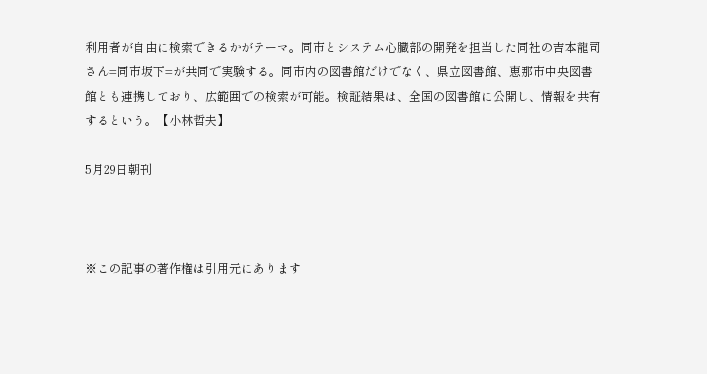利用者が自由に検索できるかがテーマ。同市とシステム心臓部の開発を担当した同社の吉本龍司さん=同市坂下=が共同で実験する。同市内の図書館だけでなく、県立図書館、恵那市中央図書館とも連携しており、広範囲での検索が可能。検証結果は、全国の図書館に公開し、情報を共有するという。【小林哲夫】

5月29日朝刊



※この記事の著作権は引用元にあります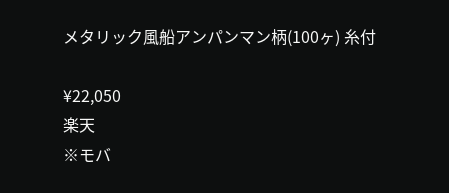メタリック風船アンパンマン柄(100ヶ) 糸付

¥22,050
楽天
※モバ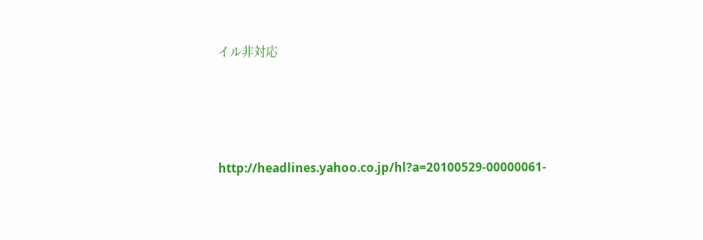イル非対応





http://headlines.yahoo.co.jp/hl?a=20100529-00000061-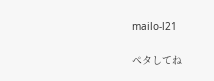mailo-l21

ペタしてね